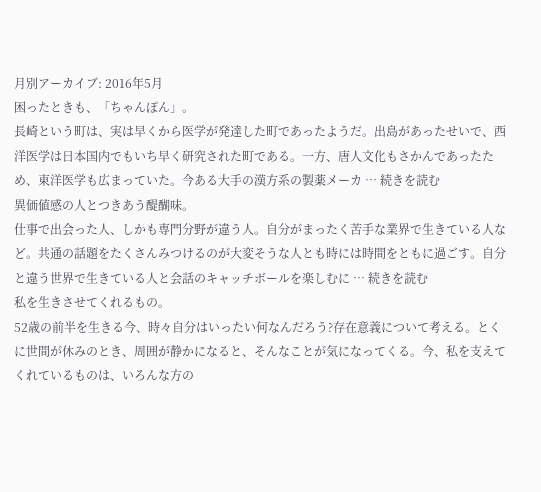月別アーカイブ: 2016年5月
困ったときも、「ちゃんぽん」。
長崎という町は、実は早くから医学が発達した町であったようだ。出島があったせいで、西洋医学は日本国内でもいち早く研究された町である。一方、唐人文化もさかんであったため、東洋医学も広まっていた。今ある大手の漢方系の製薬メーカ … 続きを読む
異価値感の人とつきあう醍醐味。
仕事で出会った人、しかも専門分野が違う人。自分がまったく苦手な業界で生きている人など。共通の話題をたくさんみつけるのが大変そうな人とも時には時間をともに過ごす。自分と違う世界で生きている人と会話のキャッチボールを楽しむに … 続きを読む
私を生きさせてくれるもの。
52歳の前半を生きる今、時々自分はいったい何なんだろう?存在意義について考える。とくに世間が休みのとき、周囲が静かになると、そんなことが気になってくる。今、私を支えてくれているものは、いろんな方の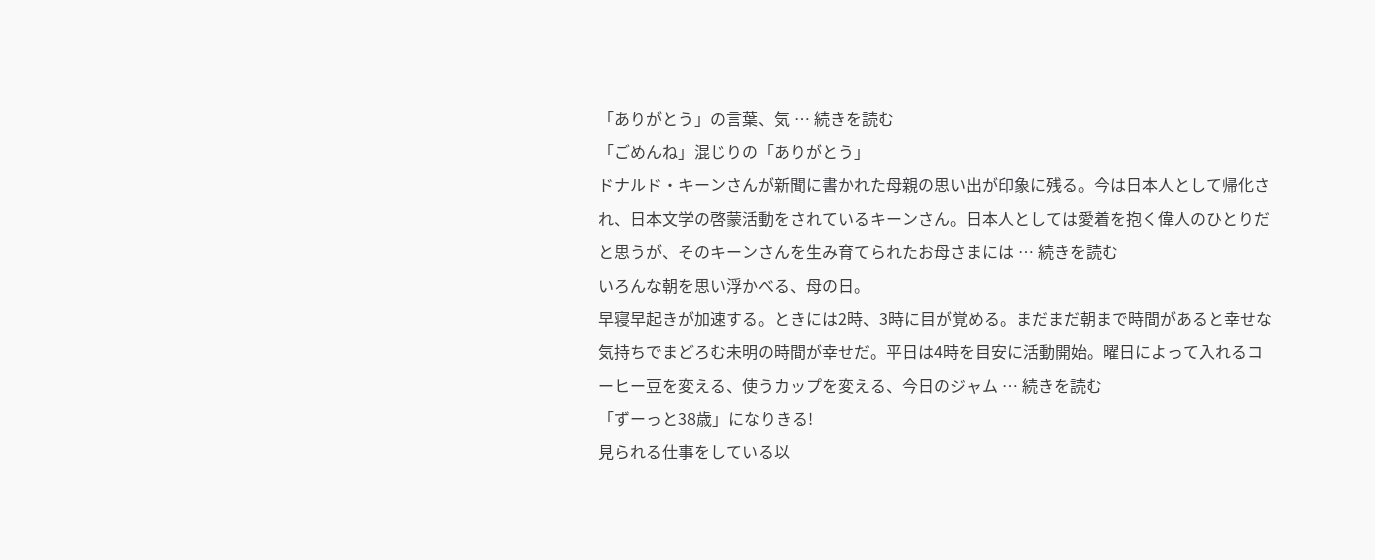「ありがとう」の言葉、気 … 続きを読む
「ごめんね」混じりの「ありがとう」
ドナルド・キーンさんが新聞に書かれた母親の思い出が印象に残る。今は日本人として帰化され、日本文学の啓蒙活動をされているキーンさん。日本人としては愛着を抱く偉人のひとりだと思うが、そのキーンさんを生み育てられたお母さまには … 続きを読む
いろんな朝を思い浮かべる、母の日。
早寝早起きが加速する。ときには2時、3時に目が覚める。まだまだ朝まで時間があると幸せな気持ちでまどろむ未明の時間が幸せだ。平日は4時を目安に活動開始。曜日によって入れるコーヒー豆を変える、使うカップを変える、今日のジャム … 続きを読む
「ずーっと38歳」になりきる!
見られる仕事をしている以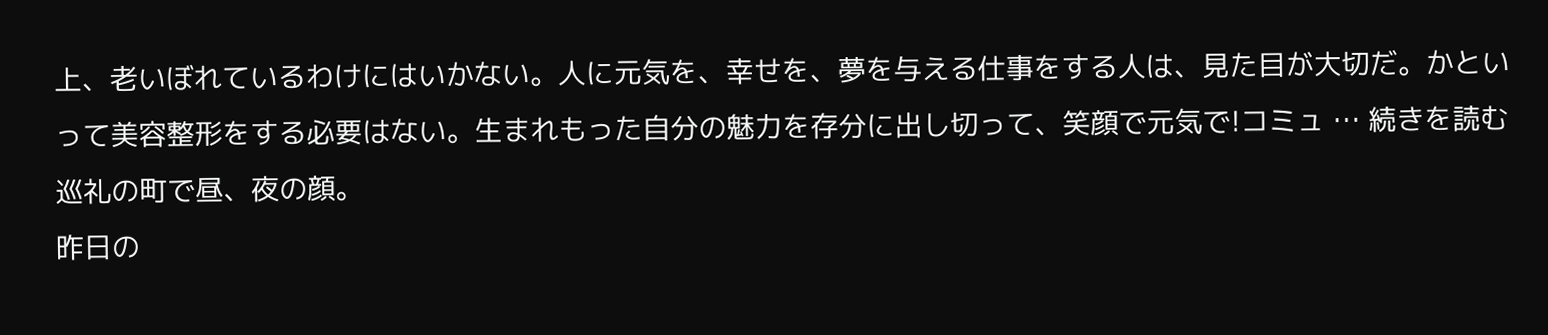上、老いぼれているわけにはいかない。人に元気を、幸せを、夢を与える仕事をする人は、見た目が大切だ。かといって美容整形をする必要はない。生まれもった自分の魅力を存分に出し切って、笑顔で元気で!コミュ … 続きを読む
巡礼の町で昼、夜の顔。
昨日の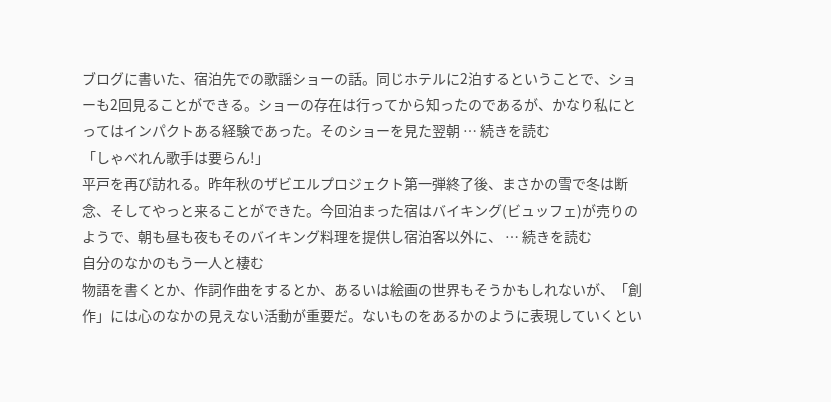ブログに書いた、宿泊先での歌謡ショーの話。同じホテルに2泊するということで、ショーも2回見ることができる。ショーの存在は行ってから知ったのであるが、かなり私にとってはインパクトある経験であった。そのショーを見た翌朝 … 続きを読む
「しゃべれん歌手は要らん!」
平戸を再び訪れる。昨年秋のザビエルプロジェクト第一弾終了後、まさかの雪で冬は断念、そしてやっと来ることができた。今回泊まった宿はバイキング(ビュッフェ)が売りのようで、朝も昼も夜もそのバイキング料理を提供し宿泊客以外に、 … 続きを読む
自分のなかのもう一人と棲む
物語を書くとか、作詞作曲をするとか、あるいは絵画の世界もそうかもしれないが、「創作」には心のなかの見えない活動が重要だ。ないものをあるかのように表現していくとい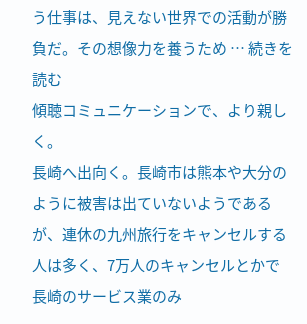う仕事は、見えない世界での活動が勝負だ。その想像力を養うため … 続きを読む
傾聴コミュニケーションで、より親しく。
長崎へ出向く。長崎市は熊本や大分のように被害は出ていないようであるが、連休の九州旅行をキャンセルする人は多く、7万人のキャンセルとかで長崎のサービス業のみ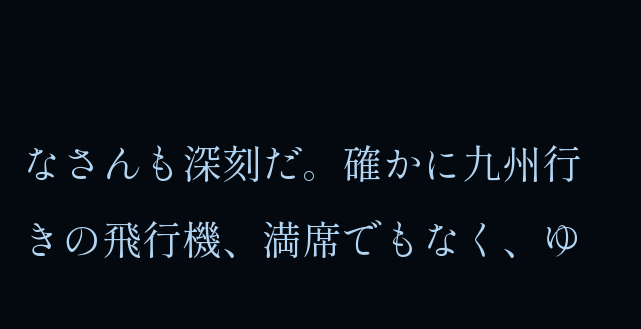なさんも深刻だ。確かに九州行きの飛行機、満席でもなく、ゆ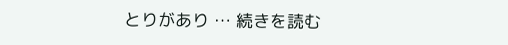とりがあり … 続きを読む